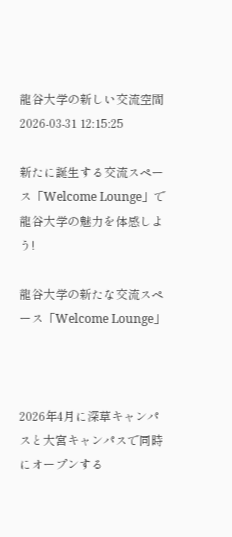龍谷大学の新しい交流空間
2026-03-31 12:15:25

新たに誕生する交流スペース「Welcome Lounge」で龍谷大学の魅力を体感しよう!

龍谷大学の新たな交流スペース「Welcome Lounge」



2026年4月に深草キャンパスと大宮キャンパスで同時にオープンする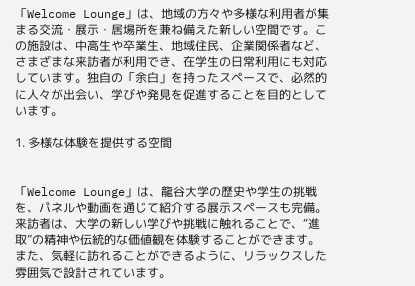「Welcome Lounge」は、地域の方々や多様な利用者が集まる交流・展示・居場所を兼ね備えた新しい空間です。この施設は、中高生や卒業生、地域住民、企業関係者など、さまざまな来訪者が利用でき、在学生の日常利用にも対応しています。独自の「余白」を持ったスペースで、必然的に人々が出会い、学びや発見を促進することを目的としています。

1. 多様な体験を提供する空間


「Welcome Lounge」は、龍谷大学の歴史や学生の挑戦を、パネルや動画を通じて紹介する展示スペースも完備。来訪者は、大学の新しい学びや挑戦に触れることで、“進取”の精神や伝統的な価値観を体験することができます。また、気軽に訪れることができるように、リラックスした雰囲気で設計されています。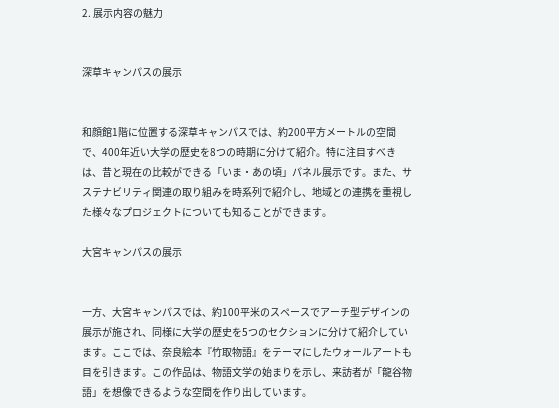2. 展示内容の魅力


深草キャンパスの展示


和顔館1階に位置する深草キャンパスでは、約200平方メートルの空間で、400年近い大学の歴史を8つの時期に分けて紹介。特に注目すべきは、昔と現在の比較ができる「いま・あの頃」パネル展示です。また、サステナビリティ関連の取り組みを時系列で紹介し、地域との連携を重視した様々なプロジェクトについても知ることができます。

大宮キャンパスの展示


一方、大宮キャンパスでは、約100平米のスペースでアーチ型デザインの展示が施され、同様に大学の歴史を5つのセクションに分けて紹介しています。ここでは、奈良絵本『竹取物語』をテーマにしたウォールアートも目を引きます。この作品は、物語文学の始まりを示し、来訪者が「龍谷物語」を想像できるような空間を作り出しています。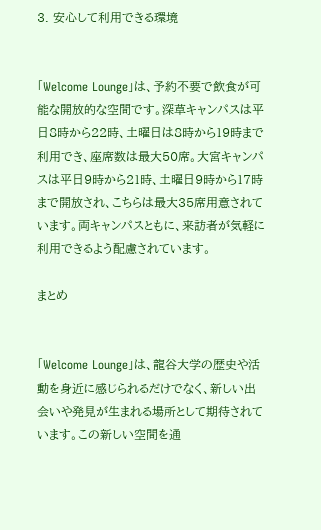3. 安心して利用できる環境


「Welcome Lounge」は、予約不要で飲食が可能な開放的な空間です。深草キャンパスは平日8時から22時、土曜日は8時から19時まで利用でき、座席数は最大50席。大宮キャンパスは平日9時から21時、土曜日9時から17時まで開放され、こちらは最大35席用意されています。両キャンパスともに、来訪者が気軽に利用できるよう配慮されています。

まとめ


「Welcome Lounge」は、龍谷大学の歴史や活動を身近に感じられるだけでなく、新しい出会いや発見が生まれる場所として期待されています。この新しい空間を通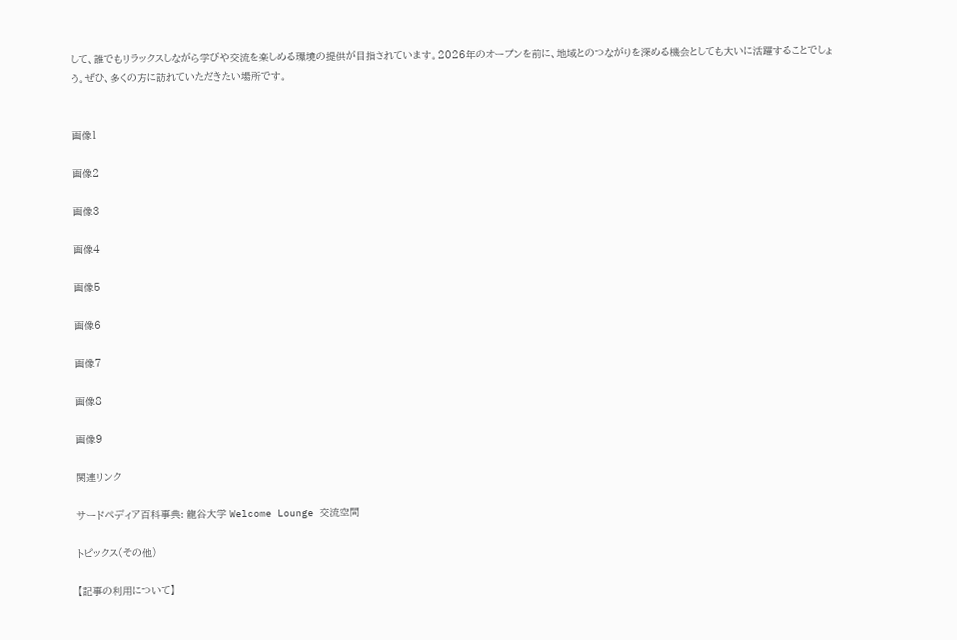して、誰でもリラックスしながら学びや交流を楽しめる環境の提供が目指されています。2026年のオープンを前に、地域とのつながりを深める機会としても大いに活躍することでしょう。ぜひ、多くの方に訪れていただきたい場所です。


画像1

画像2

画像3

画像4

画像5

画像6

画像7

画像8

画像9

関連リンク

サードペディア百科事典: 龍谷大学 Welcome Lounge 交流空間

トピックス(その他)

【記事の利用について】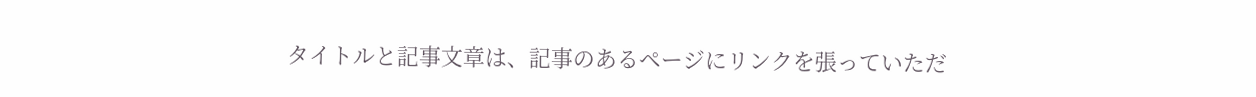タイトルと記事文章は、記事のあるページにリンクを張っていただ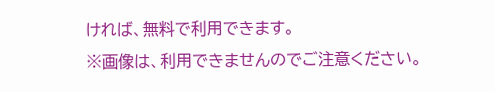ければ、無料で利用できます。
※画像は、利用できませんのでご注意ください。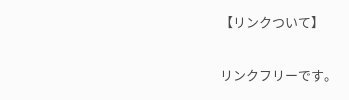【リンクついて】

リンクフリーです。